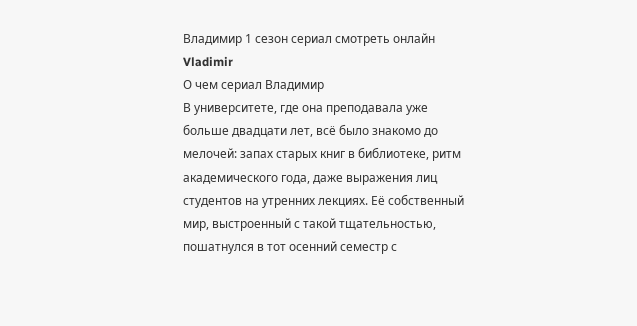Владимир 1 сезон сериал смотреть онлайн
Vladimir
О чем сериал Владимир
В университете, где она преподавала уже больше двадцати лет, всё было знакомо до мелочей: запах старых книг в библиотеке, ритм академического года, даже выражения лиц студентов на утренних лекциях. Её собственный мир, выстроенный с такой тщательностью, пошатнулся в тот осенний семестр с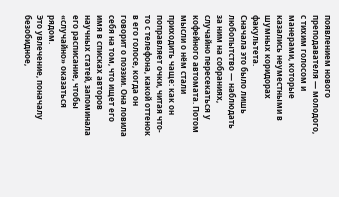появлением нового преподавателя — молодого, с тихим голосом и манерами, которые казались неуместными в шумных коридорах факультета.
Сначала это было лишь любопытство — наблюдать за ним на собраниях, случайно пересекаться у кофейного автомата. Потом мысли о нём стали приходить чаще: как он поправляет очки, читая что-то с телефона, какой оттенок в его голосе, когда он говорит о поэзии. Она ловила себя на том, что ищет его имя в списках авторов научных статей, запоминала его расписание, чтобы «случайно» оказаться рядом.
Это увлечение, поначалу безобидное,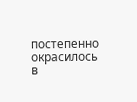постепенно окрасилось в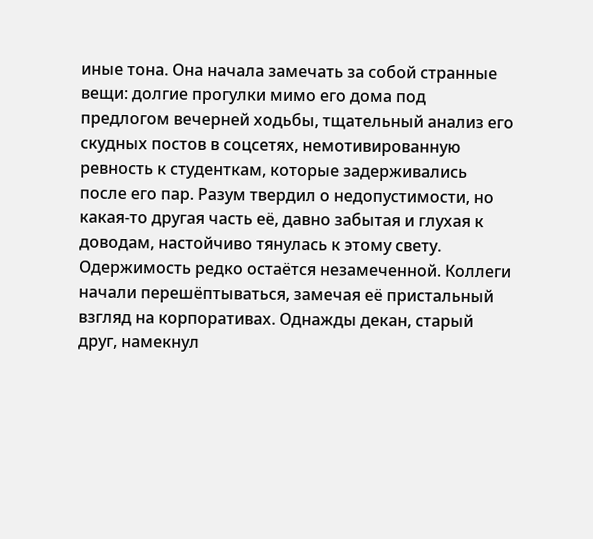иные тона. Она начала замечать за собой странные вещи: долгие прогулки мимо его дома под предлогом вечерней ходьбы, тщательный анализ его скудных постов в соцсетях, немотивированную ревность к студенткам, которые задерживались после его пар. Разум твердил о недопустимости, но какая-то другая часть её, давно забытая и глухая к доводам, настойчиво тянулась к этому свету.
Одержимость редко остаётся незамеченной. Коллеги начали перешёптываться, замечая её пристальный взгляд на корпоративах. Однажды декан, старый друг, намекнул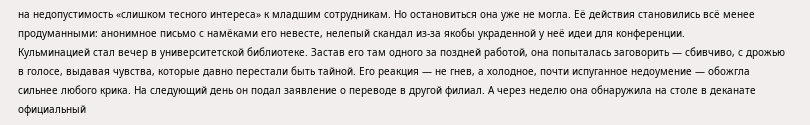на недопустимость «слишком тесного интереса» к младшим сотрудникам. Но остановиться она уже не могла. Её действия становились всё менее продуманными: анонимное письмо с намёками его невесте, нелепый скандал из-за якобы украденной у неё идеи для конференции.
Кульминацией стал вечер в университетской библиотеке. Застав его там одного за поздней работой, она попыталась заговорить — сбивчиво, с дрожью в голосе, выдавая чувства, которые давно перестали быть тайной. Его реакция — не гнев, а холодное, почти испуганное недоумение — обожгла сильнее любого крика. На следующий день он подал заявление о переводе в другой филиал. А через неделю она обнаружила на столе в деканате официальный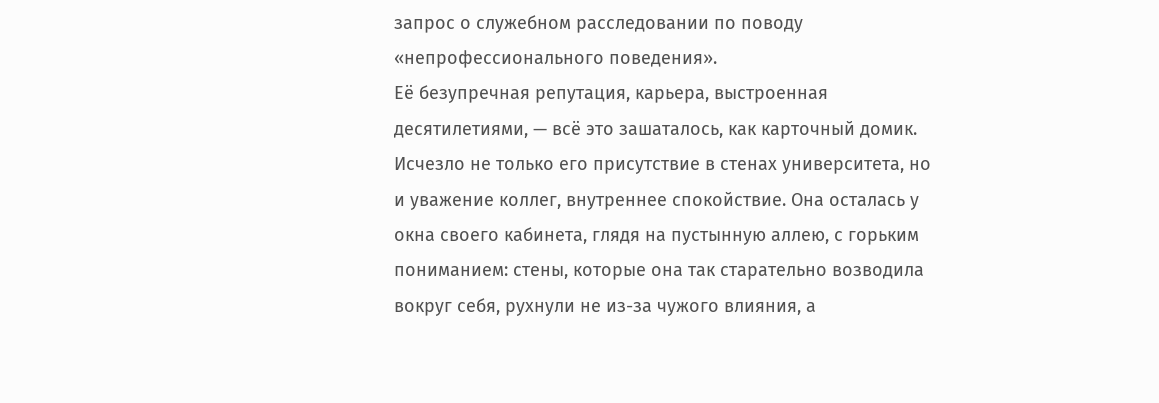запрос о служебном расследовании по поводу «непрофессионального поведения».
Её безупречная репутация, карьера, выстроенная десятилетиями, — всё это зашаталось, как карточный домик. Исчезло не только его присутствие в стенах университета, но и уважение коллег, внутреннее спокойствие. Она осталась у окна своего кабинета, глядя на пустынную аллею, с горьким пониманием: стены, которые она так старательно возводила вокруг себя, рухнули не из-за чужого влияния, а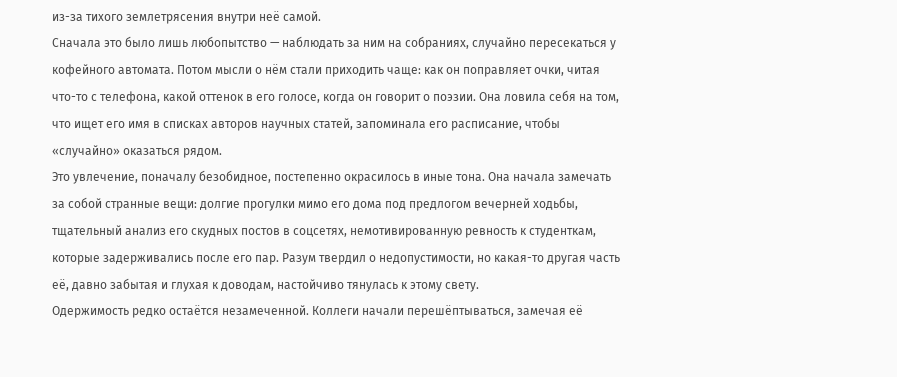из-за тихого землетрясения внутри неё самой.
Сначала это было лишь любопытство — наблюдать за ним на собраниях, случайно пересекаться у кофейного автомата. Потом мысли о нём стали приходить чаще: как он поправляет очки, читая что-то с телефона, какой оттенок в его голосе, когда он говорит о поэзии. Она ловила себя на том, что ищет его имя в списках авторов научных статей, запоминала его расписание, чтобы «случайно» оказаться рядом.
Это увлечение, поначалу безобидное, постепенно окрасилось в иные тона. Она начала замечать за собой странные вещи: долгие прогулки мимо его дома под предлогом вечерней ходьбы, тщательный анализ его скудных постов в соцсетях, немотивированную ревность к студенткам, которые задерживались после его пар. Разум твердил о недопустимости, но какая-то другая часть её, давно забытая и глухая к доводам, настойчиво тянулась к этому свету.
Одержимость редко остаётся незамеченной. Коллеги начали перешёптываться, замечая её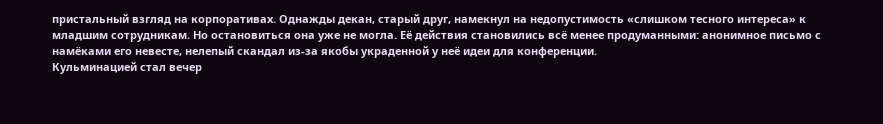пристальный взгляд на корпоративах. Однажды декан, старый друг, намекнул на недопустимость «слишком тесного интереса» к младшим сотрудникам. Но остановиться она уже не могла. Её действия становились всё менее продуманными: анонимное письмо с намёками его невесте, нелепый скандал из-за якобы украденной у неё идеи для конференции.
Кульминацией стал вечер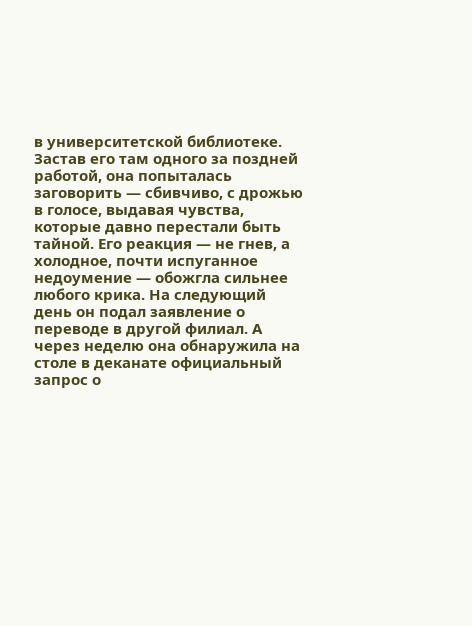в университетской библиотеке. Застав его там одного за поздней работой, она попыталась заговорить — сбивчиво, с дрожью в голосе, выдавая чувства, которые давно перестали быть тайной. Его реакция — не гнев, а холодное, почти испуганное недоумение — обожгла сильнее любого крика. На следующий день он подал заявление о переводе в другой филиал. А через неделю она обнаружила на столе в деканате официальный запрос о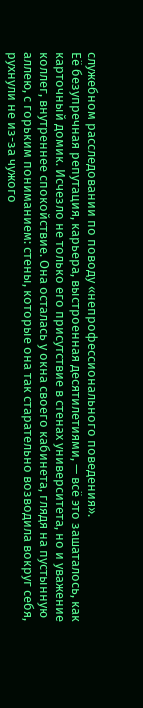служебном расследовании по поводу «непрофессионального поведения».
Её безупречная репутация, карьера, выстроенная десятилетиями, — всё это зашаталось, как карточный домик. Исчезло не только его присутствие в стенах университета, но и уважение коллег, внутреннее спокойствие. Она осталась у окна своего кабинета, глядя на пустынную аллею, с горьким пониманием: стены, которые она так старательно возводила вокруг себя, рухнули не из-за чужого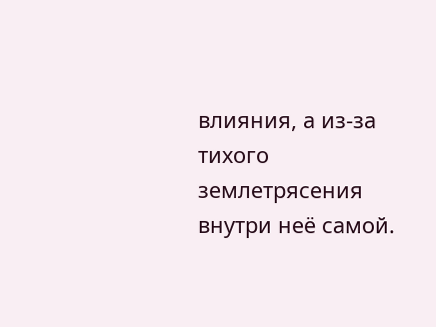влияния, а из-за тихого землетрясения внутри неё самой.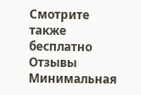Смотрите также бесплатно
Отзывы
Минимальная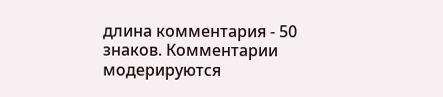длина комментария - 50 знаков. Комментарии модерируются